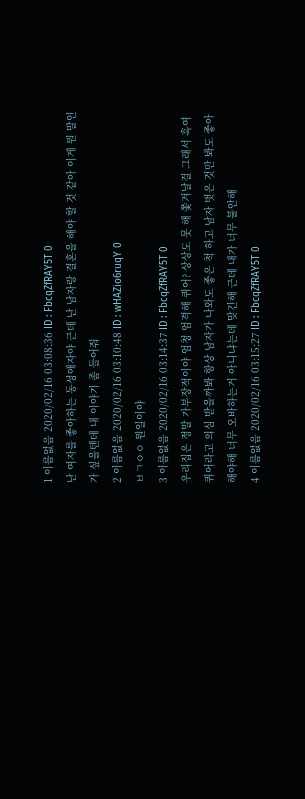1 이름없음 2020/02/16 03:08:36 ID : FbcqZfRAY5T 0
난 여자를 좋아하는 동성애자야 근데 난 남자랑 결혼을 해야 할 것 같아 이게 뭔 말인가 싶을텐데 내 이야기 좀 들어줘
2 이름없음 2020/02/16 03:10:48 ID : wHAZio6ruqY 0
ㅂㄱㅇㅇ 뭔일이야
3 이름없음 2020/02/16 03:14:37 ID : FbcqZfRAY5T 0
우리집은 정말 가부장적이야 엄청 엄격해 퀴어? 상상도 못 해 쫓겨날걸 그래서 혹여 퀴어라고 의심 받을까봐 항상 남자가 나와도 좋은 척 하고 남자 벗은 것만 봐도 좋아해야해 너무 오바하는거 아니냐는데 맞긴해 근데 내가 너무 불안해
4 이름없음 2020/02/16 03:15:27 ID : FbcqZfRAY5T 0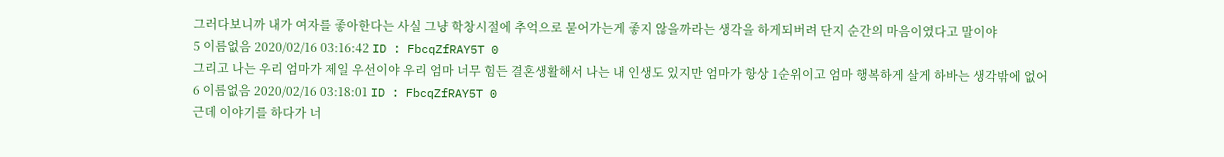그러다보니까 내가 여자를 좋아한다는 사실 그냥 학창시절에 추억으로 묻어가는게 좋지 않을까라는 생각을 하게되버려 단지 순간의 마음이였다고 말이야
5 이름없음 2020/02/16 03:16:42 ID : FbcqZfRAY5T 0
그리고 나는 우리 엄마가 제일 우선이야 우리 엄마 너무 힘든 결혼생활해서 나는 내 인생도 있지만 엄마가 항상 1순위이고 엄마 행복하게 살게 하바는 생각밖에 없어
6 이름없음 2020/02/16 03:18:01 ID : FbcqZfRAY5T 0
근데 이야기를 하다가 너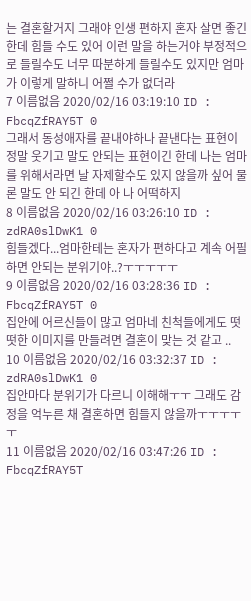는 결혼할거지 그래야 인생 편하지 혼자 살면 좋긴 한데 힘들 수도 있어 이런 말을 하는거야 부정적으로 들릴수도 너무 따분하게 들릴수도 있지만 엄마가 이렇게 말하니 어쩔 수가 없더라
7 이름없음 2020/02/16 03:19:10 ID : FbcqZfRAY5T 0
그래서 동성애자를 끝내야하나 끝낸다는 표현이 정말 웃기고 말도 안되는 표현이긴 한데 나는 엄마를 위해서라면 날 자제할수도 있지 않을까 싶어 물론 말도 안 되긴 한데 아 나 어떡하지
8 이름없음 2020/02/16 03:26:10 ID : zdRA0slDwK1 0
힘들겠다...엄마한테는 혼자가 편하다고 계속 어필하면 안되는 분위기야..?ㅜㅜㅜㅜㅜ
9 이름없음 2020/02/16 03:28:36 ID : FbcqZfRAY5T 0
집안에 어르신들이 많고 엄마네 친척들에게도 떳떳한 이미지를 만들려면 결혼이 맞는 것 같고 ..
10 이름없음 2020/02/16 03:32:37 ID : zdRA0slDwK1 0
집안마다 분위기가 다르니 이해해ㅜㅜ 그래도 감정을 억누른 채 결혼하면 힘들지 않을까ㅜㅜㅜㅜㅜ
11 이름없음 2020/02/16 03:47:26 ID : FbcqZfRAY5T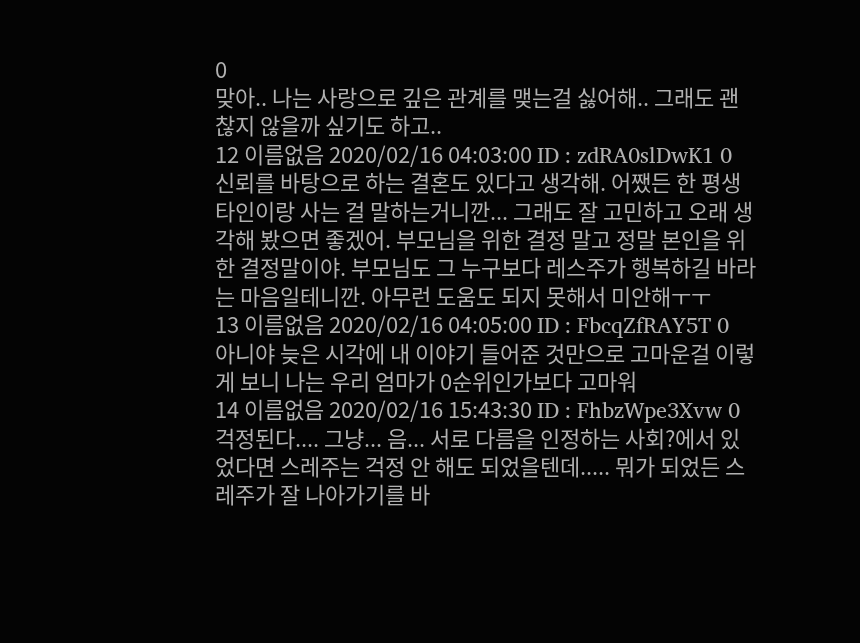0
맞아.. 나는 사랑으로 깊은 관계를 맺는걸 싫어해.. 그래도 괜찮지 않을까 싶기도 하고..
12 이름없음 2020/02/16 04:03:00 ID : zdRA0slDwK1 0
신뢰를 바탕으로 하는 결혼도 있다고 생각해. 어쨌든 한 평생 타인이랑 사는 걸 말하는거니깐... 그래도 잘 고민하고 오래 생각해 봤으면 좋겠어. 부모님을 위한 결정 말고 정말 본인을 위한 결정말이야. 부모님도 그 누구보다 레스주가 행복하길 바라는 마음일테니깐. 아무런 도움도 되지 못해서 미안해ㅜㅜ
13 이름없음 2020/02/16 04:05:00 ID : FbcqZfRAY5T 0
아니야 늦은 시각에 내 이야기 들어준 것만으로 고마운걸 이렇게 보니 나는 우리 엄마가 0순위인가보다 고마워
14 이름없음 2020/02/16 15:43:30 ID : FhbzWpe3Xvw 0
걱정된다.... 그냥... 음... 서로 다름을 인정하는 사회?에서 있었다면 스레주는 걱정 안 해도 되었을텐데..... 뭐가 되었든 스레주가 잘 나아가기를 바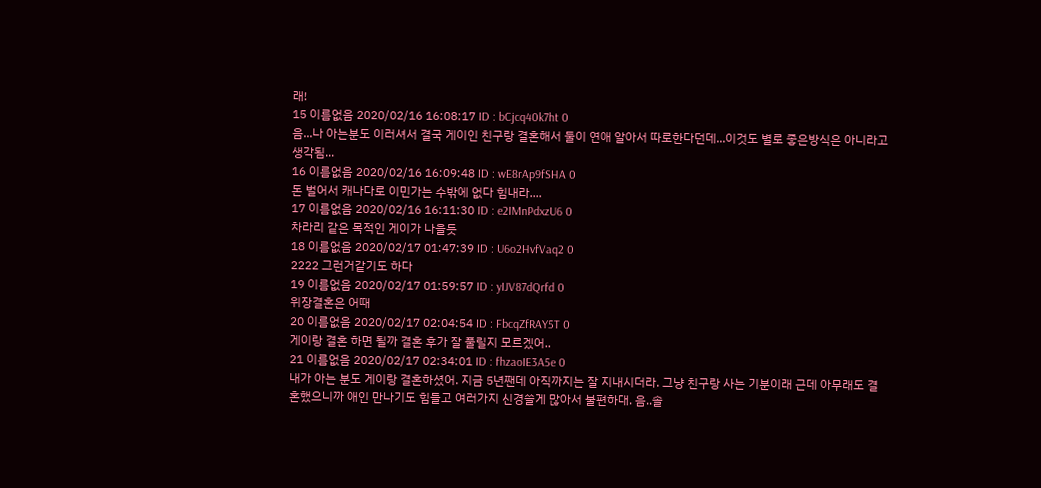래!
15 이름없음 2020/02/16 16:08:17 ID : bCjcq40k7ht 0
음...나 아는분도 이러셔서 결국 게이인 친구랑 결혼해서 둘이 연애 알아서 따로한다던데...이것도 별로 좋은방식은 아니라고 생각됨...
16 이름없음 2020/02/16 16:09:48 ID : wE8rAp9fSHA 0
돈 벌어서 캐나다로 이민가는 수밖에 없다 힘내라....
17 이름없음 2020/02/16 16:11:30 ID : e2IMnPdxzU6 0
차라리 같은 목적인 게이가 나을듯
18 이름없음 2020/02/17 01:47:39 ID : U6o2HvfVaq2 0
2222 그런거같기도 하다
19 이름없음 2020/02/17 01:59:57 ID : yIJV87dQrfd 0
위장결혼은 어때
20 이름없음 2020/02/17 02:04:54 ID : FbcqZfRAY5T 0
게이랑 결혼 하면 될까 결혼 후가 잘 풀릴지 모르겠어..
21 이름없음 2020/02/17 02:34:01 ID : fhzaoIE3A5e 0
내가 아는 분도 게이랑 결혼하셨어. 지금 5년짼데 아직까지는 잘 지내시더라. 그냥 친구랑 사는 기분이래 근데 아무래도 결혼했으니까 애인 만나기도 힘들고 여러가지 신경쓸게 많아서 불편하대. 음..솔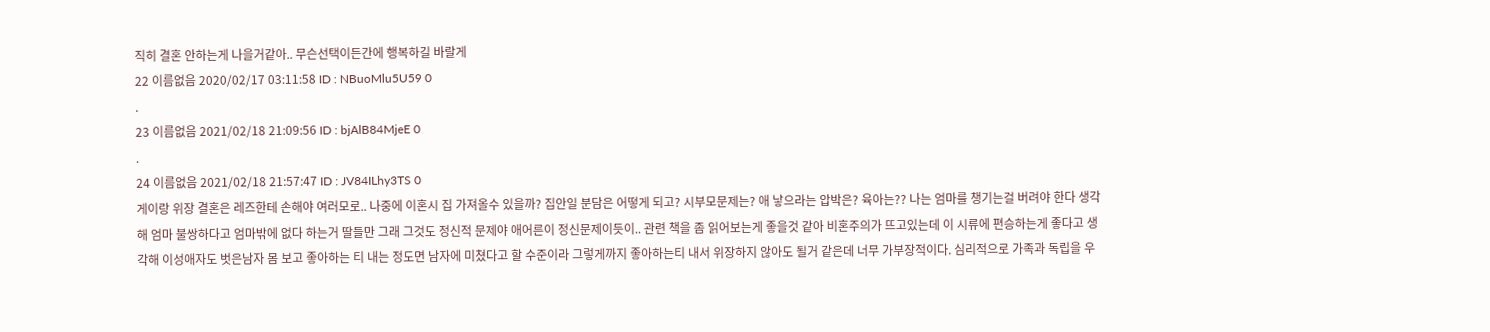직히 결혼 안하는게 나을거같아.. 무슨선택이든간에 행복하길 바랄게
22 이름없음 2020/02/17 03:11:58 ID : NBuoMlu5U59 0
.
23 이름없음 2021/02/18 21:09:56 ID : bjAlB84MjeE 0
.
24 이름없음 2021/02/18 21:57:47 ID : JV84ILhy3TS 0
게이랑 위장 결혼은 레즈한테 손해야 여러모로.. 나중에 이혼시 집 가져올수 있을까? 집안일 분담은 어떻게 되고? 시부모문제는? 애 낳으라는 압박은? 육아는?? 나는 엄마를 챙기는걸 버려야 한다 생각해 엄마 불쌍하다고 엄마밖에 없다 하는거 딸들만 그래 그것도 정신적 문제야 애어른이 정신문제이듯이.. 관련 책을 좀 읽어보는게 좋을것 같아 비혼주의가 뜨고있는데 이 시류에 편승하는게 좋다고 생각해 이성애자도 벗은남자 몸 보고 좋아하는 티 내는 정도면 남자에 미쳤다고 할 수준이라 그렇게까지 좋아하는티 내서 위장하지 않아도 될거 같은데 너무 가부장적이다. 심리적으로 가족과 독립을 우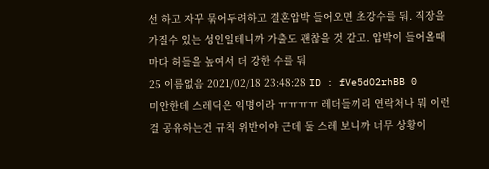선 하고 자꾸 묶어두려하고 결혼압박 들어오면 초강수를 둬. 직장을 가질수 있는 성인일테니까 가출도 괜찮을 것 같고. 압박이 들어올때마다 허들을 높여서 더 강한 수를 둬
25 이름없음 2021/02/18 23:48:28 ID : fVe5dO2rhBB 0
미안한데 스레딕은 익명이라 ㅠㅠㅠㅠ 레더들끼리 연락처나 뭐 이런걸 공유하는건 규칙 위반이야 근데 둘 스레 보니까 너무 상황이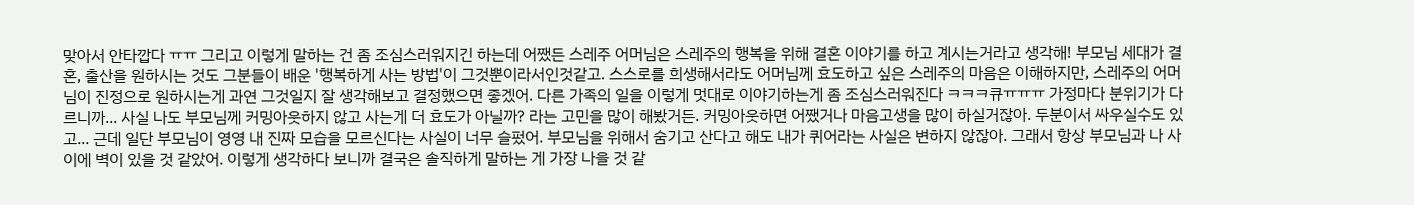맞아서 안타깝다 ㅠㅠ 그리고 이렇게 말하는 건 좀 조심스러워지긴 하는데 어쨌든 스레주 어머님은 스레주의 행복을 위해 결혼 이야기를 하고 계시는거라고 생각해! 부모님 세대가 결혼, 출산을 원하시는 것도 그분들이 배운 '행복하게 사는 방법'이 그것뿐이라서인것같고. 스스로를 희생해서라도 어머님께 효도하고 싶은 스레주의 마음은 이해하지만, 스레주의 어머님이 진정으로 원하시는게 과연 그것일지 잘 생각해보고 결정했으면 좋겠어. 다른 가족의 일을 이렇게 멋대로 이야기하는게 좀 조심스러워진다 ㅋㅋㅋ큐ㅠㅠㅠ 가정마다 분위기가 다르니까... 사실 나도 부모님께 커밍아웃하지 않고 사는게 더 효도가 아닐까? 라는 고민을 많이 해봤거든. 커밍아웃하면 어쨌거나 마음고생을 많이 하실거잖아. 두분이서 싸우실수도 있고... 근데 일단 부모님이 영영 내 진짜 모습을 모르신다는 사실이 너무 슬펐어. 부모님을 위해서 숨기고 산다고 해도 내가 퀴어라는 사실은 변하지 않잖아. 그래서 항상 부모님과 나 사이에 벽이 있을 것 같았어. 이렇게 생각하다 보니까 결국은 솔직하게 말하는 게 가장 나을 것 같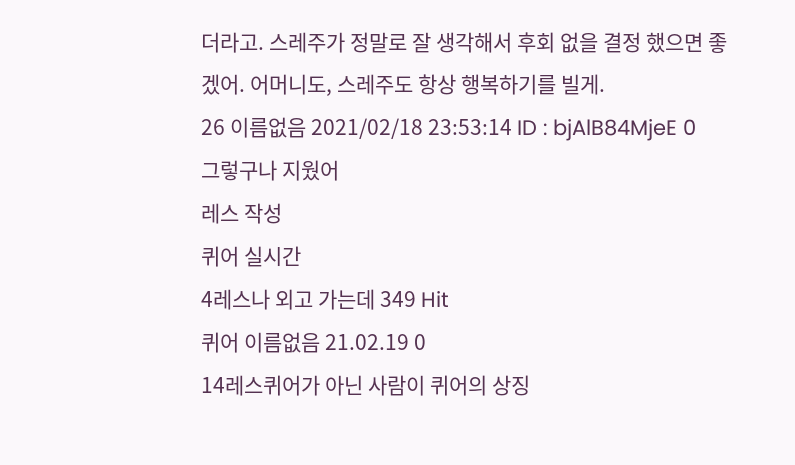더라고. 스레주가 정말로 잘 생각해서 후회 없을 결정 했으면 좋겠어. 어머니도, 스레주도 항상 행복하기를 빌게.
26 이름없음 2021/02/18 23:53:14 ID : bjAlB84MjeE 0
그렇구나 지웠어
레스 작성
퀴어 실시간
4레스나 외고 가는데 349 Hit
퀴어 이름없음 21.02.19 0
14레스퀴어가 아닌 사람이 퀴어의 상징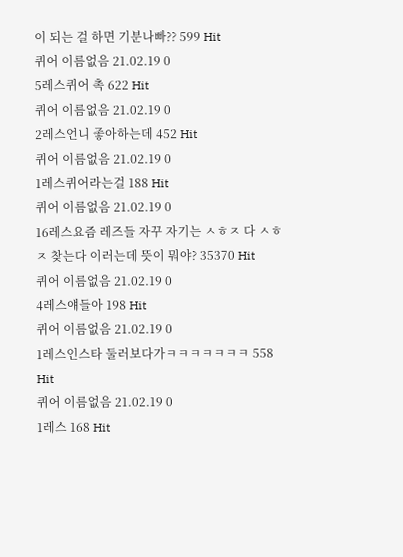이 되는 걸 하면 기분나빠?? 599 Hit
퀴어 이름없음 21.02.19 0
5레스퀴어 촉 622 Hit
퀴어 이름없음 21.02.19 0
2레스언니 좋아하는데 452 Hit
퀴어 이름없음 21.02.19 0
1레스퀴어라는걸 188 Hit
퀴어 이름없음 21.02.19 0
16레스요즘 레즈들 자꾸 자기는 ㅅㅎㅈ 다 ㅅㅎㅈ 찾는다 이러는데 뜻이 뭐야? 35370 Hit
퀴어 이름없음 21.02.19 0
4레스얘들아 198 Hit
퀴어 이름없음 21.02.19 0
1레스인스타 둘러보다가ㅋㅋㅋㅋㅋㅋㅋ 558 Hit
퀴어 이름없음 21.02.19 0
1레스 168 Hit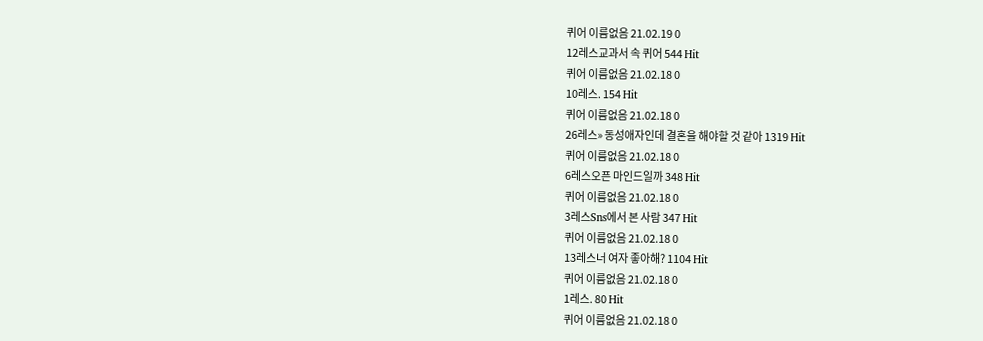퀴어 이름없음 21.02.19 0
12레스교과서 속 퀴어 544 Hit
퀴어 이름없음 21.02.18 0
10레스. 154 Hit
퀴어 이름없음 21.02.18 0
26레스» 동성애자인데 결혼을 해야할 것 같아 1319 Hit
퀴어 이름없음 21.02.18 0
6레스오픈 마인드일까 348 Hit
퀴어 이름없음 21.02.18 0
3레스Sns에서 본 사람 347 Hit
퀴어 이름없음 21.02.18 0
13레스너 여자 좋아해? 1104 Hit
퀴어 이름없음 21.02.18 0
1레스. 80 Hit
퀴어 이름없음 21.02.18 0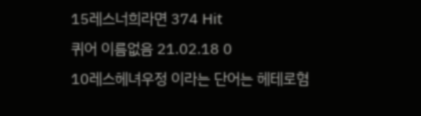15레스너희라면 374 Hit
퀴어 이름없음 21.02.18 0
10레스헤녀우정 이라는 단어는 헤테로혐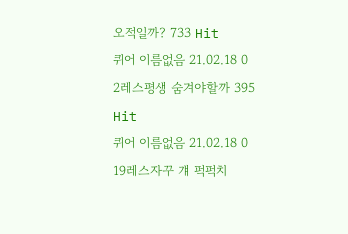오적일까? 733 Hit
퀴어 이름없음 21.02.18 0
2레스평생 숨겨야할까 395 Hit
퀴어 이름없음 21.02.18 0
19레스자꾸 걔 퍽퍽치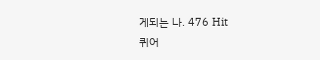게되는 나. 476 Hit
퀴어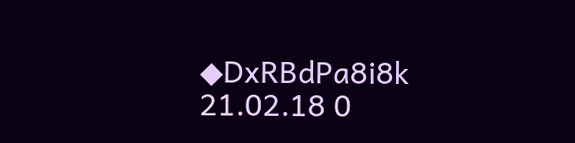◆DxRBdPa8i8k 21.02.18 0